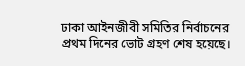ঢাকা আইনজীবী সমিতির নির্বাচনের প্রথম দিনের ভোট গ্রহণ শেষ হয়েছে।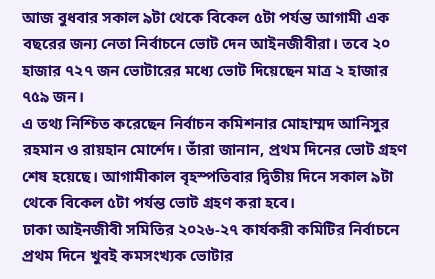আজ বুধবার সকাল ৯টা থেকে বিকেল ৫টা পর্যন্ত আগামী এক বছরের জন্য নেতা নির্বাচনে ভোট দেন আইনজীবীরা। তবে ২০ হাজার ৭২৭ জন ভোটারের মধ্যে ভোট দিয়েছেন মাত্র ২ হাজার ৭৫৯ জন।
এ তথ্য নিশ্চিত করেছেন নির্বাচন কমিশনার মোহাম্মদ আনিসুর রহমান ও রায়হান মোর্শেদ। তাঁরা জানান, প্রথম দিনের ভোট গ্রহণ শেষ হয়েছে। আগামীকাল বৃহস্পতিবার দ্বিতীয় দিনে সকাল ৯টা থেকে বিকেল ৫টা পর্যন্ত ভোট গ্রহণ করা হবে।
ঢাকা আইনজীবী সমিতির ২০২৬-২৭ কার্যকরী কমিটির নির্বাচনে প্রথম দিনে খুবই কমসংখ্যক ভোটার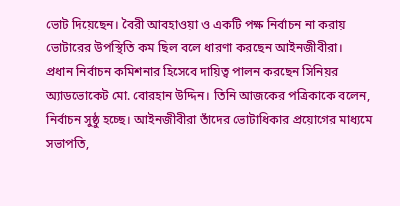ভোট দিয়েছেন। বৈরী আবহাওয়া ও একটি পক্ষ নির্বাচন না করায় ভোটারের উপস্থিতি কম ছিল বলে ধারণা করছেন আইনজীবীরা।
প্রধান নির্বাচন কমিশনার হিসেবে দায়িত্ব পালন করছেন সিনিয়র অ্যাডভোকেট মো. বোরহান উদ্দিন। তিনি আজকের পত্রিকাকে বলেন, নির্বাচন সুষ্ঠু হচ্ছে। আইনজীবীরা তাঁদের ভোটাধিকার প্রয়োগের মাধ্যমে সভাপতি,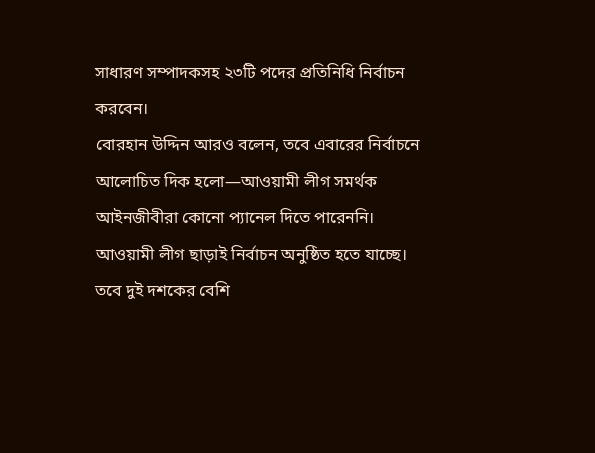সাধারণ সম্পাদকসহ ২৩টি পদের প্রতিনিধি নির্বাচন করবেন।
বোরহান উদ্দিন আরও বলেন, তবে এবারের নির্বাচনে আলোচিত দিক হলো—আওয়ামী লীগ সমর্থক আইনজীবীরা কোনো প্যানেল দিতে পারেননি। আওয়ামী লীগ ছাড়াই নির্বাচন অনুষ্ঠিত হতে যাচ্ছে। তবে দুই দশকের বেশি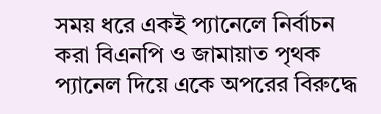সময় ধরে একই প্যানেলে নির্বাচন করা বিএনপি ও জামায়াত পৃথক প্যানেল দিয়ে একে অপরের বিরুদ্ধে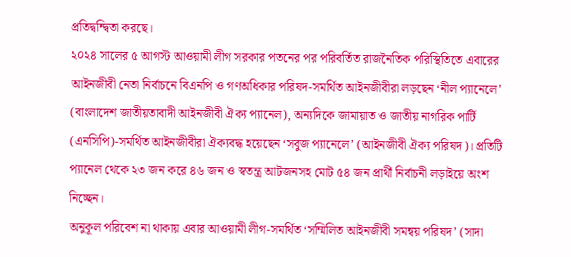প্রতিদ্বন্দ্বিতা করছে।
২০২৪ সালের ৫ আগস্ট আওয়ামী লীগ সরকার পতনের পর পরিবর্তিত রাজনৈতিক পরিস্থিতিতে এবারের আইনজীবী নেতা নির্বাচনে বিএনপি ও গণঅধিকার পরিষদ-সমর্থিত আইনজীবীরা লড়ছেন ‘নীল প্যানেলে’ (বাংলাদেশ জাতীয়তাবাদী আইনজীবী ঐক্য প্যানেল), অন্যদিকে জামায়াত ও জাতীয় নাগরিক পার্টি (এনসিপি)-সমর্থিত আইনজীবীরা ঐক্যবদ্ধ হয়েছেন ‘সবুজ প্যানেলে’ (আইনজীবী ঐক্য পরিষদ)। প্রতিটি প্যানেল থেকে ২৩ জন করে ৪৬ জন ও স্বতন্ত্র আটজনসহ মোট ৫৪ জন প্রার্থী নির্বাচনী লড়াইয়ে অংশ নিচ্ছেন।
অনুকূল পরিবেশ না থাকায় এবার আওয়ামী লীগ-সমর্থিত ‘সম্মিলিত আইনজীবী সমন্বয় পরিষদ’ (সাদা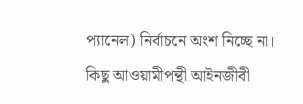প্যানেল) নির্বাচনে অংশ নিচ্ছে না। কিছু আওয়ামীপন্থী আইনজীবী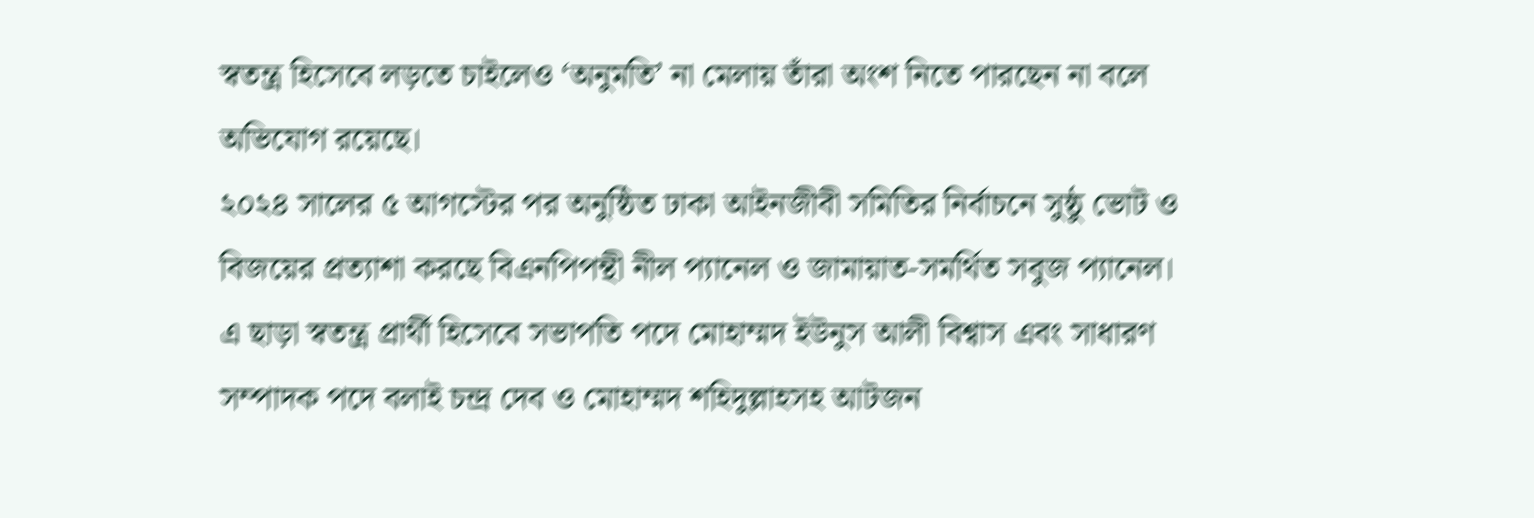স্বতন্ত্র হিসেবে লড়তে চাইলেও ‘অনুমতি’ না মেলায় তাঁরা অংশ নিতে পারছেন না বলে অভিযোগ রয়েছে।
২০২৪ সালের ৫ আগস্টের পর অনুষ্ঠিত ঢাকা আইনজীবী সমিতির নির্বাচনে সুষ্ঠু ভোট ও বিজয়ের প্রত্যাশা করছে বিএনপিপন্থী নীল প্যানেল ও জামায়াত-সমর্থিত সবুজ প্যানেল।
এ ছাড়া স্বতন্ত্র প্রার্থী হিসেবে সভাপতি পদে মোহাম্মদ ইউনুস আলী বিশ্বাস এবং সাধারণ সম্পাদক পদে বলাই চন্দ্র দেব ও মোহাম্মদ শহিদুল্লাহসহ আটজন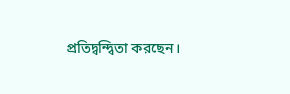প্রতিদ্বন্দ্বিতা করছেন।